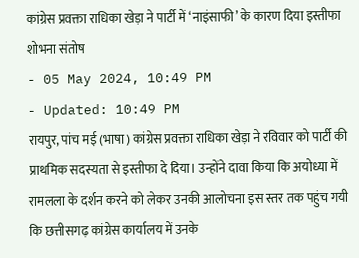कांग्रेस प्रवक्ता राधिका खेड़ा ने पार्टी में ‘नाइंसाफी’ के कारण दिया इस्तीफा
शोभना संतोष
- 05 May 2024, 10:49 PM
- Updated: 10:49 PM
रायपुर, पांच मई (भाषा) कांग्रेस प्रवक्ता राधिका खेड़ा ने रविवार को पार्टी की प्राथमिक सदस्यता से इस्तीफा दे दिया। उन्होंने दावा किया कि अयोध्या में रामलला के दर्शन करने को लेकर उनकी आलोचना इस स्तर तक पहुंच गयी कि छत्तीसगढ़ कांग्रेस कार्यालय में उनके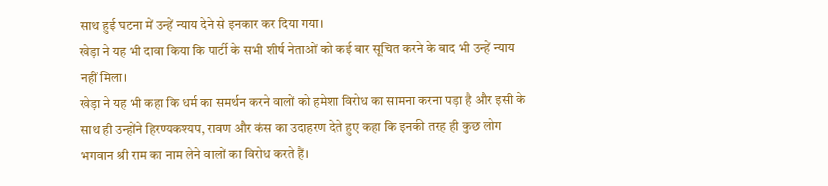साथ हुई घटना में उन्हें न्याय देने से इनकार कर दिया गया।
खेड़ा ने यह भी दावा किया कि पार्टी के सभी शीर्ष नेताओं को कई बार सूचित करने के बाद भी उन्हें न्याय नहीं मिला।
खेड़ा ने यह भी कहा कि धर्म का समर्थन करने वालों को हमेशा विरोध का सामना करना पड़ा है और इसी के साथ ही उन्होंने हिरण्यकश्यप, रावण और कंस का उदाहरण देते हुए कहा कि इनकी तरह ही कुछ लोग भगवान श्री राम का नाम लेने वालों का विरोध करते हैं।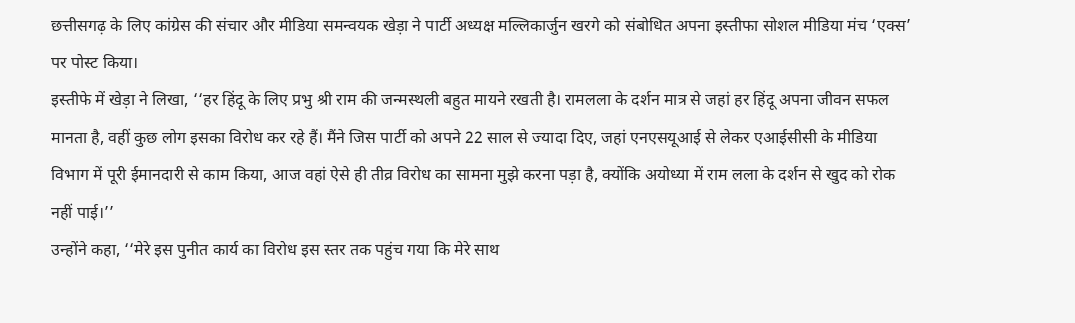छत्तीसगढ़ के लिए कांग्रेस की संचार और मीडिया समन्वयक खेड़ा ने पार्टी अध्यक्ष मल्लिकार्जुन खरगे को संबोधित अपना इस्तीफा सोशल मीडिया मंच ‘एक्स’ पर पोस्ट किया।
इस्तीफे में खेड़ा ने लिखा, ‘‘हर हिंदू के लिए प्रभु श्री राम की जन्मस्थली बहुत मायने रखती है। रामलला के दर्शन मात्र से जहां हर हिंदू अपना जीवन सफल मानता है, वहीं कुछ लोग इसका विरोध कर रहे हैं। मैंने जिस पार्टी को अपने 22 साल से ज्यादा दिए, जहां एनएसयूआई से लेकर एआईसीसी के मीडिया विभाग में पूरी ईमानदारी से काम किया, आज वहां ऐसे ही तीव्र विरोध का सामना मुझे करना पड़ा है, क्योंकि अयोध्या में राम लला के दर्शन से खुद को रोक नहीं पाई।’’
उन्होंने कहा, ‘‘मेरे इस पुनीत कार्य का विरोध इस स्तर तक पहुंच गया कि मेरे साथ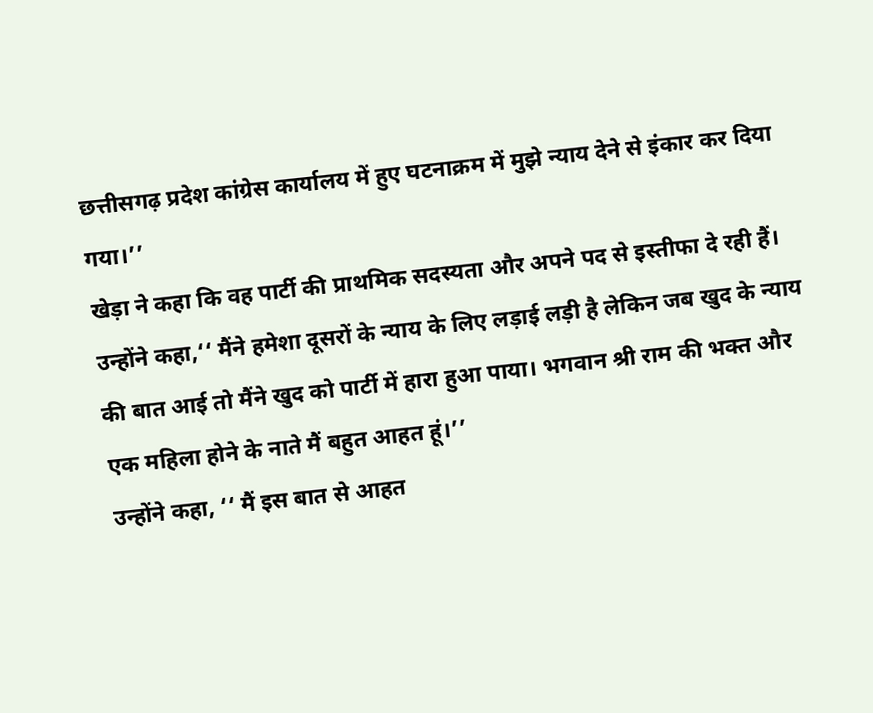छत्तीसगढ़ प्रदेश कांग्रेस कार्यालय में हुए घटनाक्रम में मुझे न्याय देने से इंकार कर दिया गया।’’
खेड़ा ने कहा कि वह पार्टी की प्राथमिक सदस्यता और अपने पद से इस्तीफा दे रही हैं।
उन्होंने कहा,‘‘ मैंने हमेशा दूसरों के न्याय के लिए लड़ाई लड़ी है लेकिन जब खुद के न्याय की बात आई तो मैंने खुद को पार्टी में हारा हुआ पाया। भगवान श्री राम की भक्त और एक महिला होने के नाते मैं बहुत आहत हूं।’’
उन्होंने कहा, ‘‘ मैं इस बात से आहत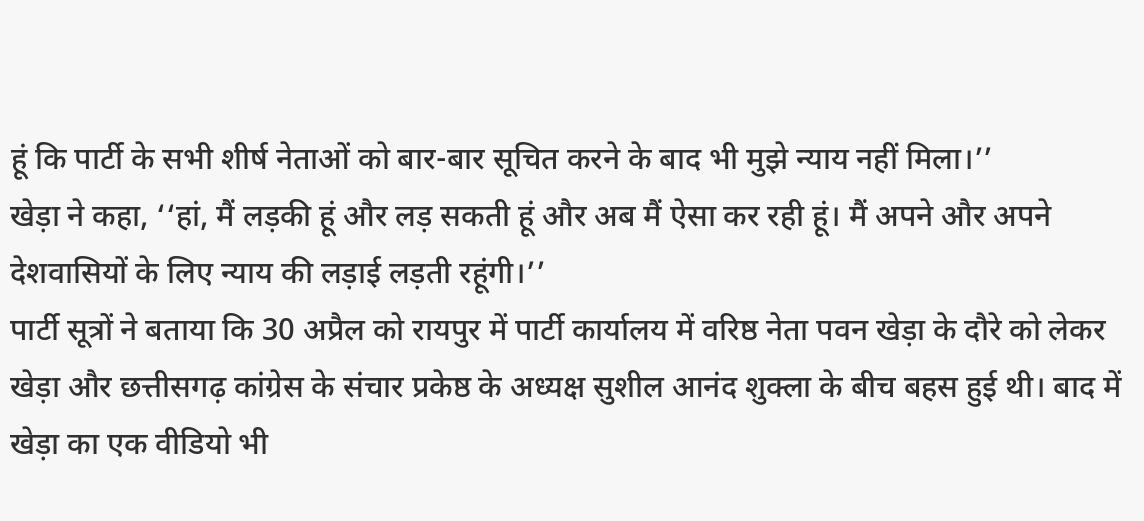हूं कि पार्टी के सभी शीर्ष नेताओं को बार-बार सूचित करने के बाद भी मुझे न्याय नहीं मिला।’’
खेड़ा ने कहा, ‘‘हां, मैं लड़की हूं और लड़ सकती हूं और अब मैं ऐसा कर रही हूं। मैं अपने और अपने देशवासियों के लिए न्याय की लड़ाई लड़ती रहूंगी।’’
पार्टी सूत्रों ने बताया कि 30 अप्रैल को रायपुर में पार्टी कार्यालय में वरिष्ठ नेता पवन खेड़ा के दौरे को लेकर खेड़ा और छत्तीसगढ़ कांग्रेस के संचार प्रकेष्ठ के अध्यक्ष सुशील आनंद शुक्ला के बीच बहस हुई थी। बाद में खेड़ा का एक वीडियो भी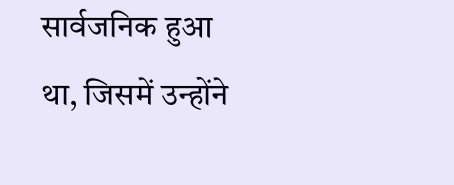सार्वजनिक हुआ था, जिसमें उन्होंने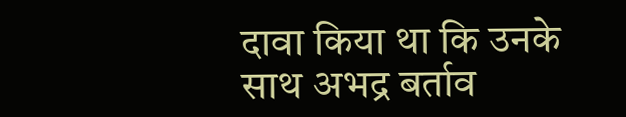दावा किया था कि उनके साथ अभद्र बर्ताव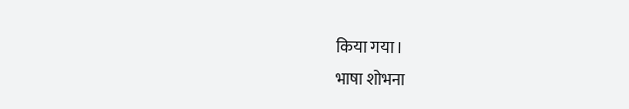किया गया।
भाषा शोभना